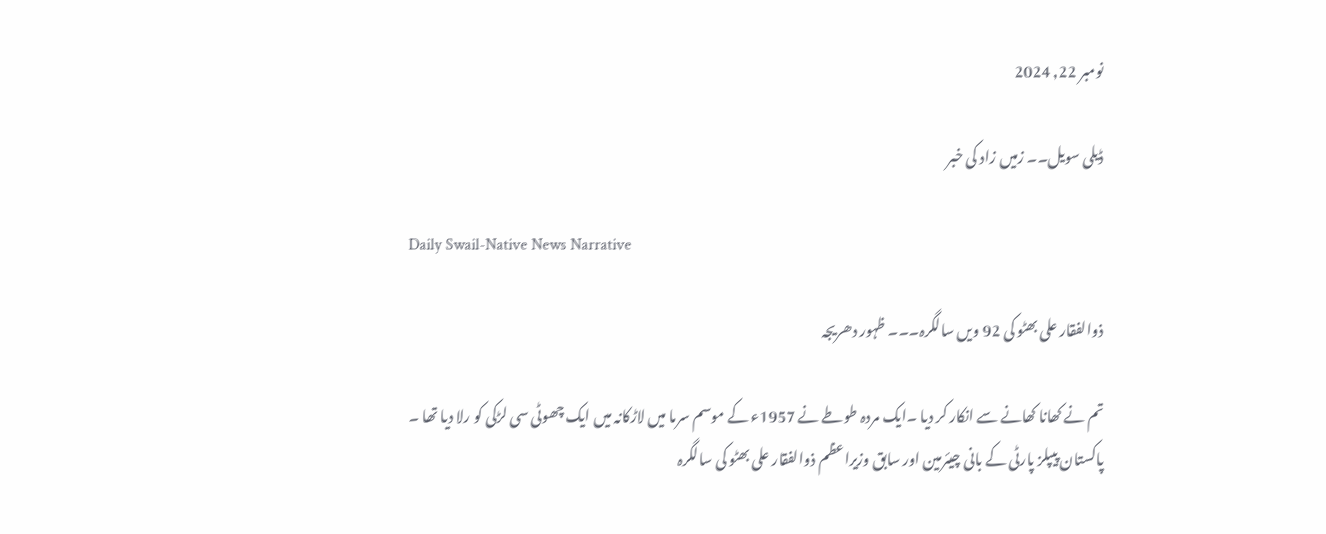نومبر 22, 2024

ڈیلی سویل۔۔ زمیں زاد کی خبر

Daily Swail-Native News Narrative

ذوالفقار علی بھٹو کی 92 ویں سالگرہ۔۔۔ ظہور دھریجہ

تم نے کھانا کھانے سے انکار کر دیا ۔ایک مردہ طوطے نے 1957ء کے موسم سرما میں لاڑکانہ میں ایک چھوٹی سی لڑکی کو رلا دیا تھا ۔
پاکستان پیپلز پارٹی کے بانی چیئرمین اور سابق وزیراعظم ذوالفقار علی بھٹو کی سالگرہ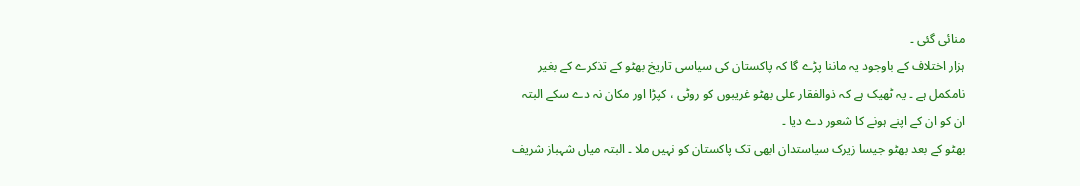منائی گئی ۔
ہزار اختلاف کے باوجود یہ ماننا پڑے گا کہ پاکستان کی سیاسی تاریخ بھٹو کے تذکرے کے بغیر نامکمل ہے ۔ یہ ٹھیک ہے کہ ذوالفقار علی بھٹو غریبوں کو روٹی ، کپڑا اور مکان نہ دے سکے البتہ ان کو ان کے اپنے ہونے کا شعور دے دیا ۔
بھٹو کے بعد بھٹو جیسا زیرک سیاستدان ابھی تک پاکستان کو نہیں ملا ۔ البتہ میاں شہباز شریف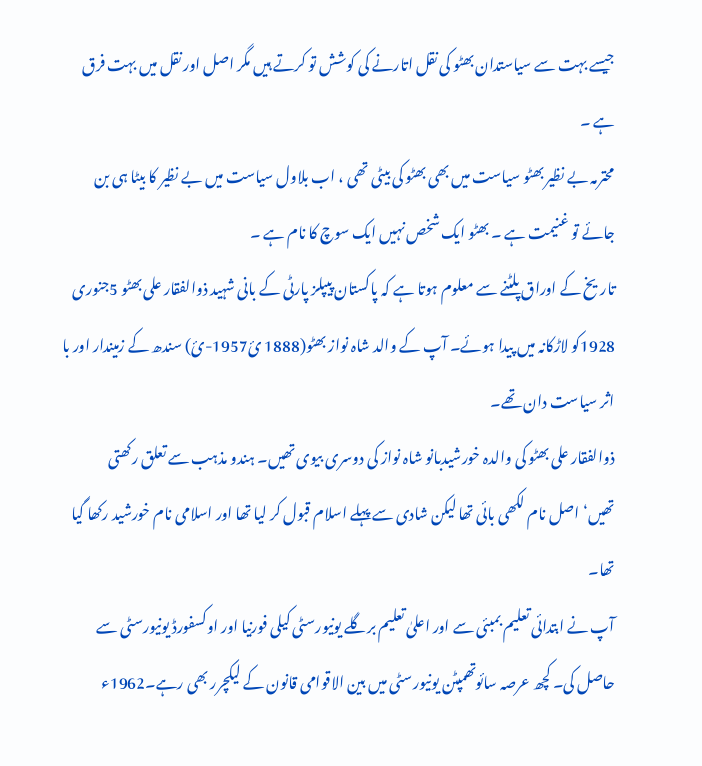جیسے بہت سے سیاستدان بھٹو کی نقل اتارنے کی کوشش تو کرتے ہیں مگر اصل اور نقل میں بہت فرق ہے ۔
محترمہ بے نظیر بھٹو سیاست میں بھی بھٹو کی بیٹی تھی ، اب بلاول سیاست میں بے نظیر کا بیٹا ہی بن جائے تو غنیمت ہے ۔ بھٹو ایک شخص نہیں ایک سوچ کا نام ہے ۔
تاریخ کے اوراق پلٹنے سے معلوم ہوتا ہے کہ پاکستان پیپلز پارٹی کے بانی شہید ذوالفقار علی بھٹو 5جنوری 1928کو لاڑکانہ میں پیدا ہوئے۔ آپ کے والد شاہ نواز بھٹو(1888 ئ1957-ئ) سندھ کے زمیندار اور با اثر سیاست دان تھے۔
ذوالفقار علی بھٹو کی والدہ خورشیدبانو شاہ نواز کی دوسری بیوی تھیں۔ ہندو مذہب سے تعلق رکھتی تھیں‘اصل نام لکھی بائی تھا لیکن شادی سے پہلے اسلام قبول کر لیا تھا اور اسلامی نام خورشید رکھا گیا تھا۔
آپ نے ابتدائی تعلیم بمبئی سے اور اعلیٰ تعلیم برگلے یونیورسٹی کیلی فورنیا اور اوکسفورڈ یونیورسٹی سے حاصل کی۔ کچھ عرصہ سائوتھمپٹن یونیورسٹی میں بین الاقوامی قانون کے لیکچرر بھی رہے۔1962ء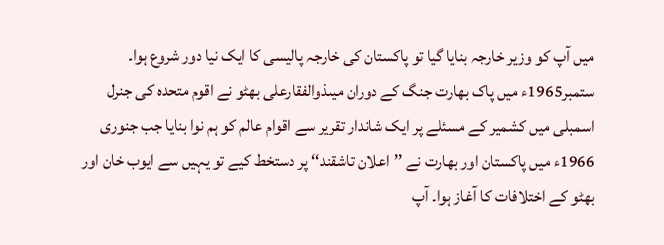میں آپ کو وزیر خارجہ بنایا گیا تو پاکستان کی خارجہ پالیسی کا ایک نیا دور شروع ہوا۔
ستمبر1965ء میں پاک بھارت جنگ کے دوران میںذوالفقارعلی بھٹو نے اقوم متحدہ کی جنرل اسمبلی میں کشمیر کے مسئلے پر ایک شاندار تقریر سے اقوام عالم کو ہم نوا بنایا جب جنوری 1966ء میں پاکستان اور بھارت نے ’’اعلان تاشقند‘‘ پر دستخط کیے تو یہیں سے ایوب خان اور بھٹو کے اختلافات کا آغاز ہوا۔ آپ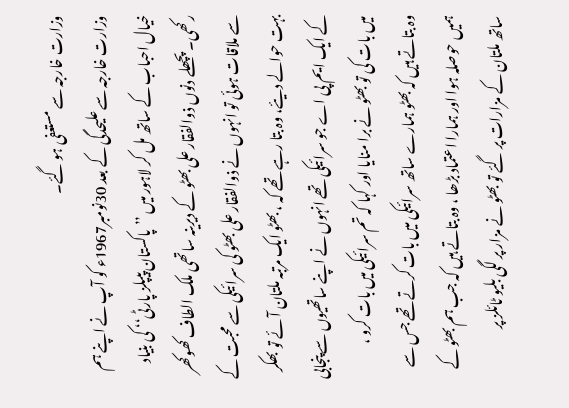وزارت خارجہ سے مستعفی ہو گئے۔
وزارت خارجہ سے علیحدگی کے بعد 30نومبر1967ء کو آپ نے اپنے ہم خیال احباب کے ساتھ مل کر لاہور میں ’’پاکستان پیپلز پارٹی‘‘ کی بنیاد رکھی۔ پچھلے دنوں ذوالفقار علی بھٹو کے دیرینہ ساتھی ملک الطاف کھوکھر سے ملاقات ہوئی تو انہوں نے ذوالفقار علی بھٹو کی سرائیکی سے محبت کے بہت حوالے دیئے، وہ بتا رہے تھے کہ ، بھٹو ایک مرتبہ ملتان آئے تو بھکر کے ایک ایم پی اے جو سرائیکی تھے انہوں نے اپنے ساتھیوں سے پنجابی میں بات کی تو بھٹو نے برا منایا اور کہا کہ تم سرائیکی میں بات کرو ،
وہ بتاتے ہیں کہ بھٹو ہمارے ساتھ سرائیکی میں بات کرتے تھے جس سے ہمیں حوصلہ ہوا اور ہمارا اعتماد بڑھا ، وہ بتاتے ہیں کہ جب ہم بھٹو کے ساتھ ملتان کے مزارات پر گئے تو بھٹو نے مزار پر لگی بلیو ٹائلز پر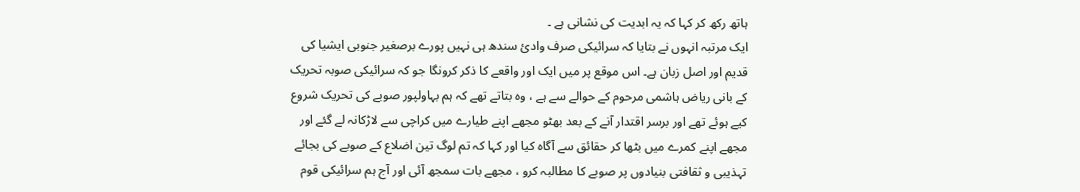ہاتھ رکھ کر کہا کہ یہ ابدیت کی نشانی ہے ۔
ایک مرتبہ انہوں نے بتایا کہ سرائیکی صرف وادیٔ سندھ ہی نہیں پورے برصغیر جنوبی ایشیا کی قدیم اور اصل زبان ہے۔ اس موقع پر میں ایک اور واقعے کا ذکر کرونگا جو کہ سرائیکی صوبہ تحریک کے بانی ریاض ہاشمی مرحوم کے حوالے سے ہے ، وہ بتاتے تھے کہ ہم بہاولپور صوبے کی تحریک شروع کیے ہوئے تھے اور برسر اقتدار آنے کے بعد بھٹو مجھے اپنے طیارے میں کراچی سے لاڑکانہ لے گئے اور مجھے اپنے کمرے میں بٹھا کر حقائق سے آگاہ کیا اور کہا کہ تم لوگ تین اضلاع کے صوبے کی بجائے تہذیبی و ثقافتی بنیادوں پر صوبے کا مطالبہ کرو ، مجھے بات سمجھ آئی اور آج ہم سرائیکی قوم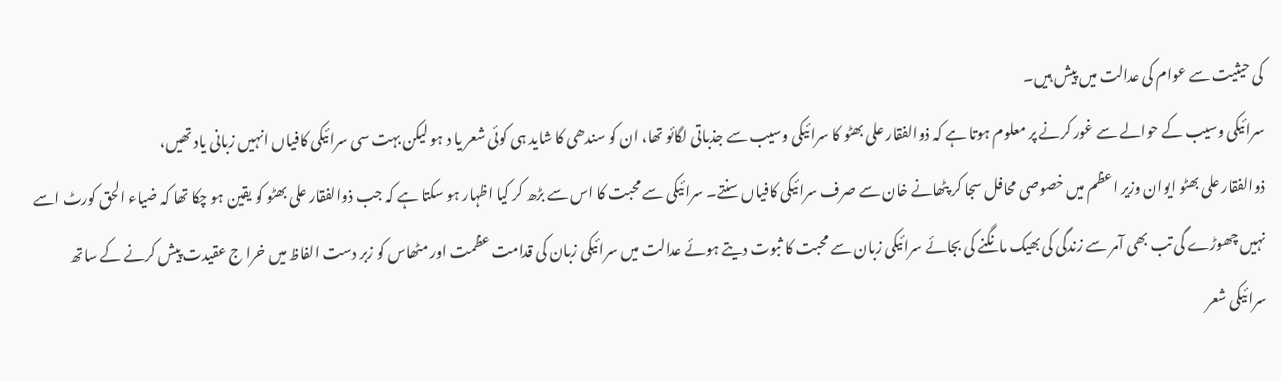کی حیثیت سے عوام کی عدالت میں پیش ہیں۔
سرائیکی وسیب کے حوالے سے غور کرنے پر معلوم ہوتا ہے کہ ذوالفقار علی بھٹو کا سرائیکی وسیب سے جذباتی لگائو تھا، ان کو سندھی کا شاید ہی کوئی شعر یا د ہو لیکن بہت سی سرائیکی کافیاں انہیں زبانی یاد تھیں،
ذوالفقار علی بھٹو ایوان وزیر اعظم میں خصوصی محافل سجا کر پٹھانے خان سے صرف سرائیکی کافیاں سنتے۔ سرائیکی سے محبت کا اس سے بڑھ کر کیا اظہار ہو سکتا ہے کہ جب ذوالفقار علی بھٹو کو یقین ہو چکا تھا کہ ضیاء الحق کورٹ اسے نہیں چھوڑے گی تب بھی آمر سے زندگی کی بھیک مانگنے کی بجائے سرائیکی زبان سے محبت کا ثبوت دیتے ہوئے عدالت میں سرائیکی زبان کی قدامت عظمت اور مٹھاس کو زبر دست الفاظ میں خرا ج عقیدت پیش کرنے کے ساتھ سرائیکی شعر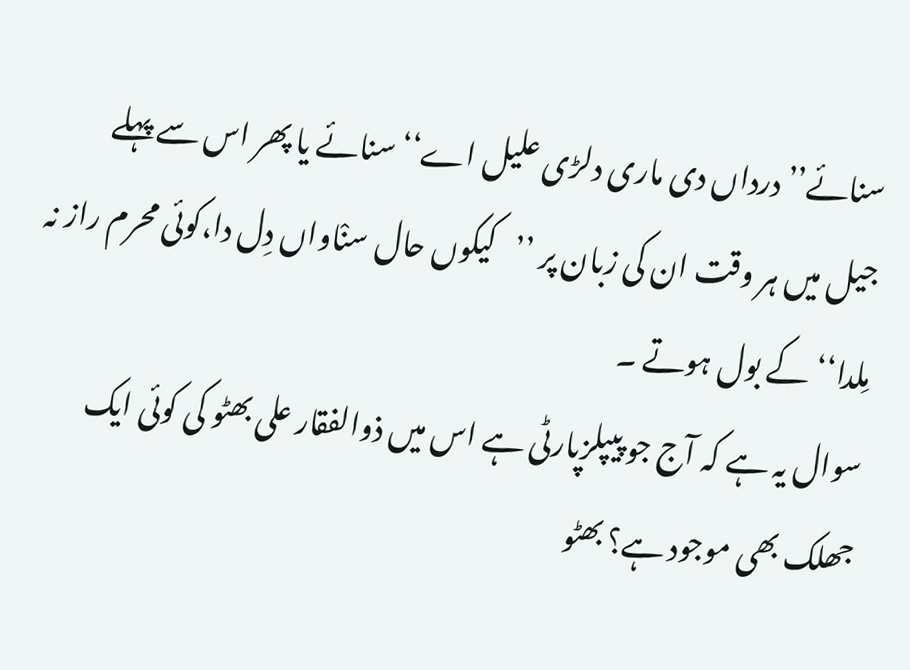سنائے’’ درداں دی ماری دلڑی علیل اے‘‘ سنائے یا پھر اس سے پہلے جیل میں ہر وقت ان کی زبان پر ’’کیکوں حال سنْاواں دِل دا،کوئی محرم راز نہ مِلدا‘‘کے بول ہوتے ۔
سوال یہ ہے کہ آج جو پیپلزپارٹی ہے اس میں ذوالفقار علی بھٹو کی کوئی ایک جھلک بھی موجود ہے؟ بھٹو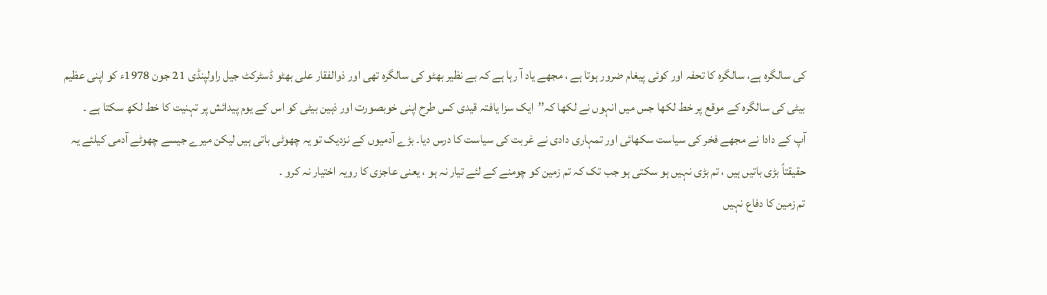کی سالگرہ ہے، سالگرہ کا تحفہ اور کوئی پیغام ضرور ہوتا ہے ، مجھے یاد آ رہا ہے کہ بے نظیر بھٹو کی سالگرہ تھی اور ذوالفقار علی بھٹو ڈسٹرکٹ جیل راولپنڈی 21 جون 1978ء کو اپنی عظیم بیٹی کی سالگرہ کے موقع پر خط لکھا جس میں انہوں نے لکھا کہ’’ایک سزا یافتہ قیدی کس طرح اپنی خوبصورت اور ذہین بیٹی کو اس کے یوم پیدائش پر تہنیت کا خط لکھ سکتا ہے ۔
آپ کے دادا نے مجھے فخر کی سیاست سکھائی اور تمہاری دادی نے غربت کی سیاست کا درس دیا۔ بڑے آدمیوں کے نزدیک تو یہ چھوٹی باتی ہیں لیکن میرے جیسے چھوٹے آدمی کیلئے یہ حقیقتاً بڑی باتیں ہیں ، تم بڑی نہیں ہو سکتی ہو جب تک کہ تم زمین کو چومنے کے لئے تیار نہ ہو ، یعنی عاجزی کا رویہ اختیار نہ کرو ۔
تم زمین کا دفاع نہیں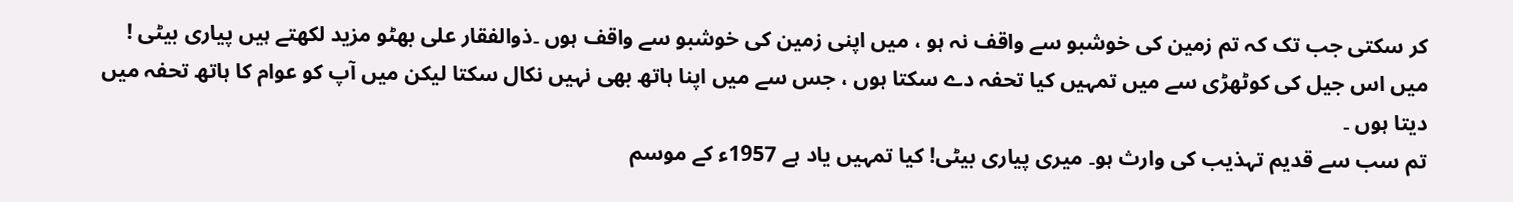کر سکتی جب تک کہ تم زمین کی خوشبو سے واقف نہ ہو ، میں اپنی زمین کی خوشبو سے واقف ہوں ۔ذوالفقار علی بھٹو مزید لکھتے ہیں پیاری بیٹی ! میں اس جیل کی کوٹھڑی سے میں تمہیں کیا تحفہ دے سکتا ہوں ، جس سے میں اپنا ہاتھ بھی نہیں نکال سکتا لیکن میں آپ کو عوام کا ہاتھ تحفہ میں دیتا ہوں ۔
تم سب سے قدیم تہذیب کی وارث ہو۔ میری پیاری بیٹی! کیا تمہیں یاد ہے 1957ء کے موسم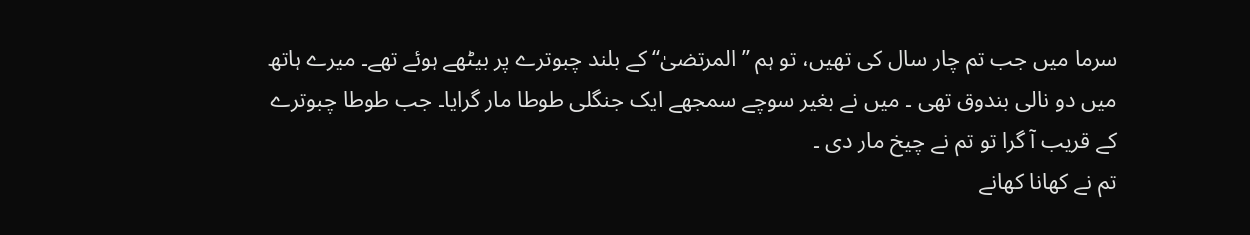سرما میں جب تم چار سال کی تھیں، تو ہم ’’ المرتضیٰ‘‘ کے بلند چبوترے پر بیٹھے ہوئے تھے۔ میرے ہاتھ میں دو نالی بندوق تھی ۔ میں نے بغیر سوچے سمجھے ایک جنگلی طوطا مار گرایا۔ جب طوطا چبوترے کے قریب آ گرا تو تم نے چیخ مار دی ۔
تم نے کھانا کھانے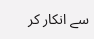سے انکار کر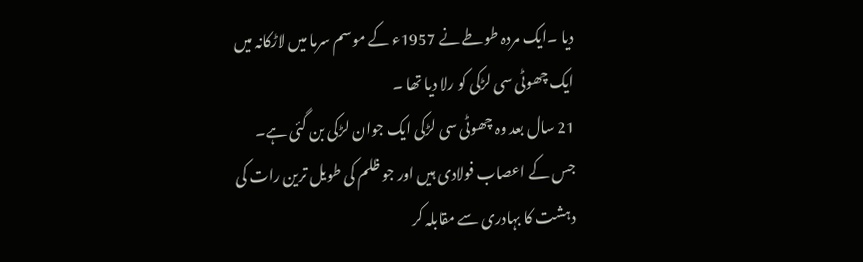دیا ۔ایک مردہ طوطے نے 1957ء کے موسم سرما میں لاڑکانہ میں ایک چھوٹی سی لڑکی کو رلا دیا تھا ۔
21 سال بعد وہ چھوٹی سی لڑکی ایک جوان لڑکی بن گئی ہے۔ جس کے اعصاب فولادی ہیں اور جو ظلم کی طویل ترین رات کی دہشت کا بہادری سے مقابلہ کر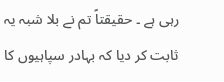رہی ہے ۔ حقیقتاً تم نے بلا شبہ یہ ثابت کر دیا کہ بہادر سپاہیوں کا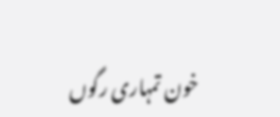خون تمہاری رگوں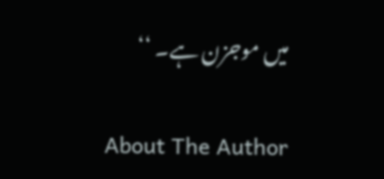میں موجزن ہے۔ ‘‘

About The Author